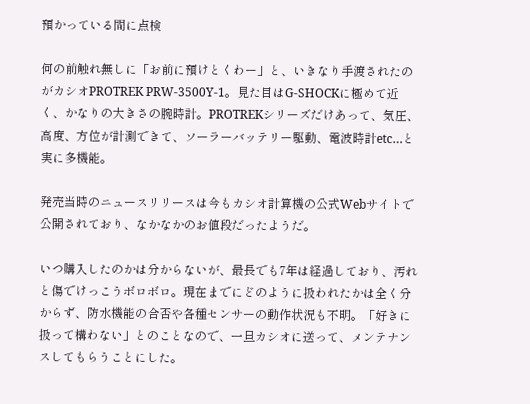預かっている間に点検

何の前触れ無しに「お前に預けとくわー」と、いきなり手渡されたのがカシオPROTREK PRW-3500Y-1。見た目はG-SHOCKに極めて近く、かなりの大きさの腕時計。PROTREKシリーズだけあって、気圧、高度、方位が計測できて、ソーラーバッテリー駆動、電波時計etc…と実に多機能。

発売当時のニュースリリースは今もカシオ計算機の公式Webサイトで公開されており、なかなかのお値段だったようだ。

いつ購入したのかは分からないが、最長でも7年は経過しており、汚れと傷でけっこうボロボロ。現在までにどのように扱われたかは全く分からず、防水機能の合否や各種センサーの動作状況も不明。「好きに扱って構わない」とのことなので、一旦カシオに送って、メンテナンスしてもらうことにした。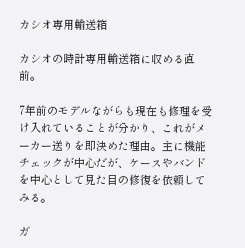カシオ専用輸送箱

カシオの時計専用輸送箱に収める直前。

7年前のモデルながらも現在も修理を受け入れていることが分かり、これがメーカー送りを即決めた理由。主に機能チェックが中心だが、ケースやバンドを中心として見た目の修復を依頼してみる。

ガ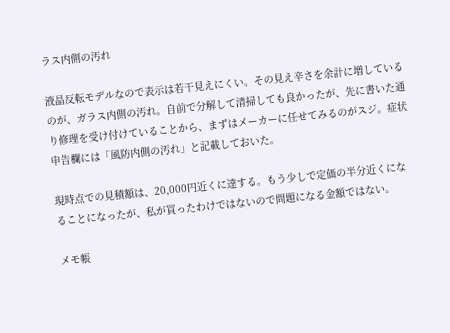ラス内側の汚れ

液晶反転モデルなので表示は若干見えにくい。その見え辛さを余計に増しているのが、ガラス内側の汚れ。自前で分解して清掃しても良かったが、先に書いた通り修理を受け付けていることから、まずはメーカーに任せてみるのがスジ。症状申告欄には「風防内側の汚れ」と記載しておいた。

現時点での見積額は、20,000円近くに達する。もう少しで定価の半分近くになることになったが、私が買ったわけではないので問題になる金額ではない。

メモ帳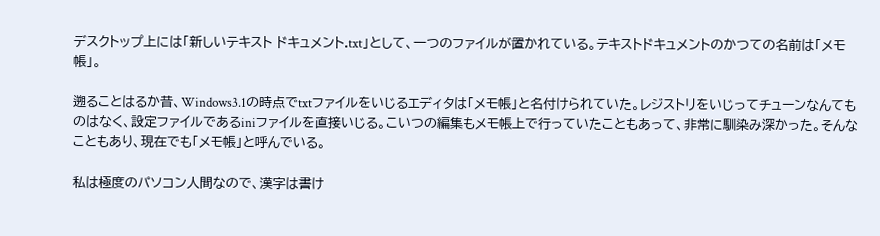デスクトップ上には「新しいテキスト ドキュメント.txt」として、一つのファイルが置かれている。テキストドキュメントのかつての名前は「メモ帳」。

遡ることはるか昔、Windows3.1の時点でtxtファイルをいじるエディタは「メモ帳」と名付けられていた。レジストリをいじってチューンなんてものはなく、設定ファイルであるiniファイルを直接いじる。こいつの編集もメモ帳上で行っていたこともあって、非常に馴染み深かった。そんなこともあり、現在でも「メモ帳」と呼んでいる。

私は極度のパソコン人間なので、漢字は書け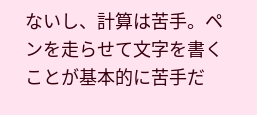ないし、計算は苦手。ペンを走らせて文字を書くことが基本的に苦手だ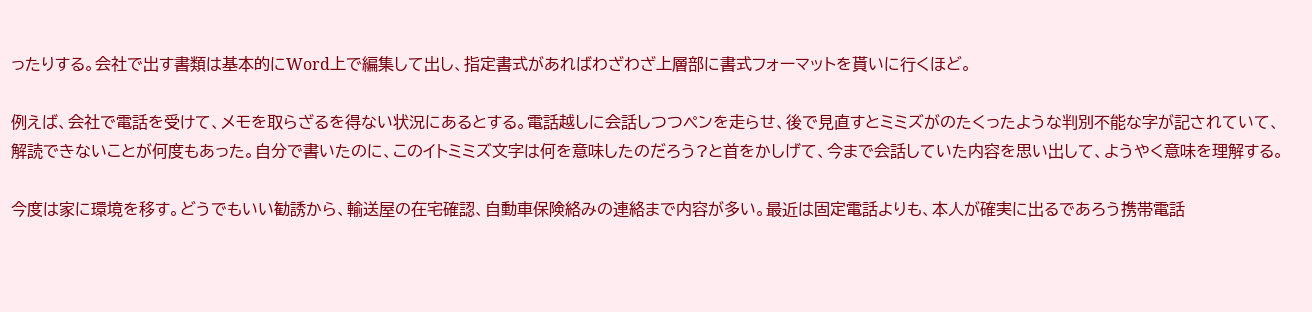ったりする。会社で出す書類は基本的にWord上で編集して出し、指定書式があればわざわざ上層部に書式フォーマットを貰いに行くほど。

例えば、会社で電話を受けて、メモを取らざるを得ない状況にあるとする。電話越しに会話しつつペンを走らせ、後で見直すとミミズがのたくったような判別不能な字が記されていて、解読できないことが何度もあった。自分で書いたのに、このイトミミズ文字は何を意味したのだろう?と首をかしげて、今まで会話していた内容を思い出して、ようやく意味を理解する。

今度は家に環境を移す。どうでもいい勧誘から、輸送屋の在宅確認、自動車保険絡みの連絡まで内容が多い。最近は固定電話よりも、本人が確実に出るであろう携帯電話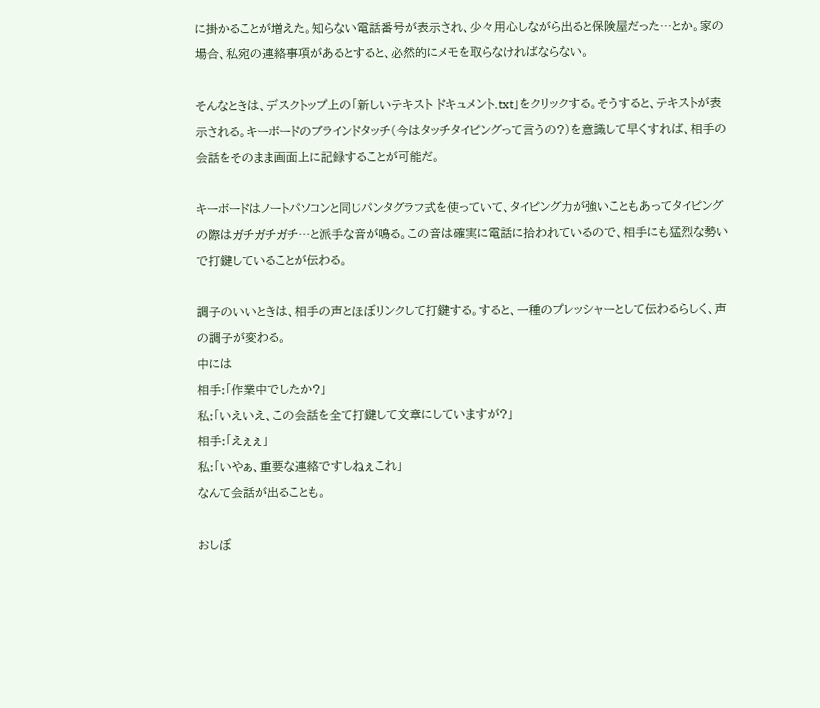に掛かることが増えた。知らない電話番号が表示され、少々用心しながら出ると保険屋だった…とか。家の場合、私宛の連絡事項があるとすると、必然的にメモを取らなければならない。

そんなときは、デスクトップ上の「新しいテキスト ドキュメント.txt」をクリックする。そうすると、テキストが表示される。キーボードのブラインドタッチ(今はタッチタイピングって言うの?)を意識して早くすれば、相手の会話をそのまま画面上に記録することが可能だ。

キーボードはノートパソコンと同じパンタグラフ式を使っていて、タイピング力が強いこともあってタイピングの際はガチガチガチ…と派手な音が鳴る。この音は確実に電話に拾われているので、相手にも猛烈な勢いで打鍵していることが伝わる。

調子のいいときは、相手の声とほぼリンクして打鍵する。すると、一種のプレッシャーとして伝わるらしく、声の調子が変わる。
中には
相手:「作業中でしたか?」
私:「いえいえ、この会話を全て打鍵して文章にしていますが?」
相手:「えぇぇ」
私:「いやぁ、重要な連絡ですしねぇこれ」
なんて会話が出ることも。

おしぼ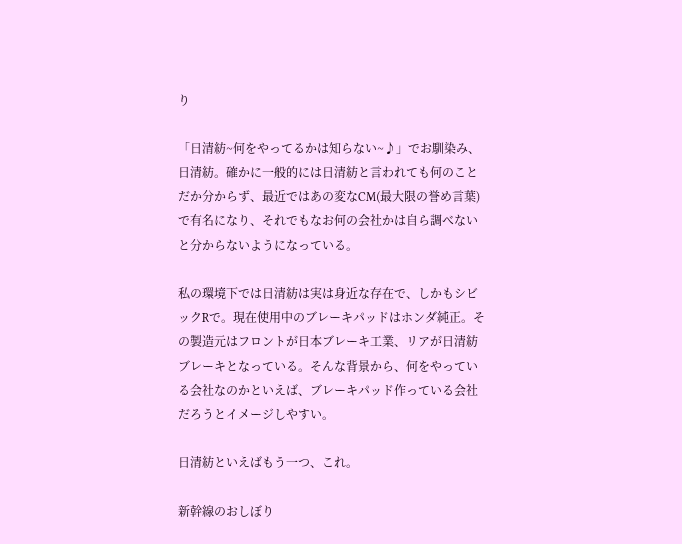り

「日清紡~何をやってるかは知らない~♪」でお馴染み、日清紡。確かに一般的には日清紡と言われても何のことだか分からず、最近ではあの変なCM(最大限の誉め言葉)で有名になり、それでもなお何の会社かは自ら調べないと分からないようになっている。

私の環境下では日清紡は実は身近な存在で、しかもシビックRで。現在使用中のブレーキパッドはホンダ純正。その製造元はフロントが日本ブレーキ工業、リアが日清紡ブレーキとなっている。そんな背景から、何をやっている会社なのかといえば、ブレーキパッド作っている会社だろうとイメージしやすい。

日清紡といえばもう一つ、これ。

新幹線のおしぼり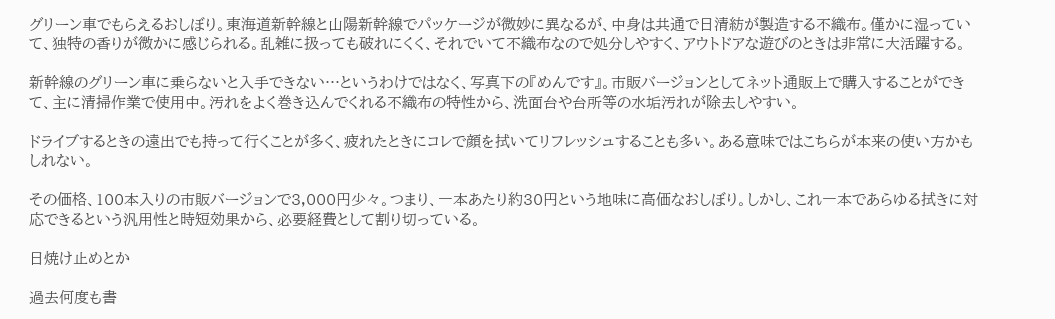グリーン車でもらえるおしぼり。東海道新幹線と山陽新幹線でパッケージが微妙に異なるが、中身は共通で日清紡が製造する不織布。僅かに湿っていて、独特の香りが微かに感じられる。乱雑に扱っても破れにくく、それでいて不織布なので処分しやすく、アウトドアな遊びのときは非常に大活躍する。

新幹線のグリーン車に乗らないと入手できない…というわけではなく、写真下の『めんです』。市販バージョンとしてネット通販上で購入することができて、主に清掃作業で使用中。汚れをよく巻き込んでくれる不織布の特性から、洗面台や台所等の水垢汚れが除去しやすい。

ドライブするときの遠出でも持って行くことが多く、疲れたときにコレで顔を拭いてリフレッシュすることも多い。ある意味ではこちらが本来の使い方かもしれない。

その価格、100本入りの市販バージョンで3,000円少々。つまり、一本あたり約30円という地味に高価なおしぼり。しかし、これ一本であらゆる拭きに対応できるという汎用性と時短効果から、必要経費として割り切っている。

日焼け止めとか

過去何度も書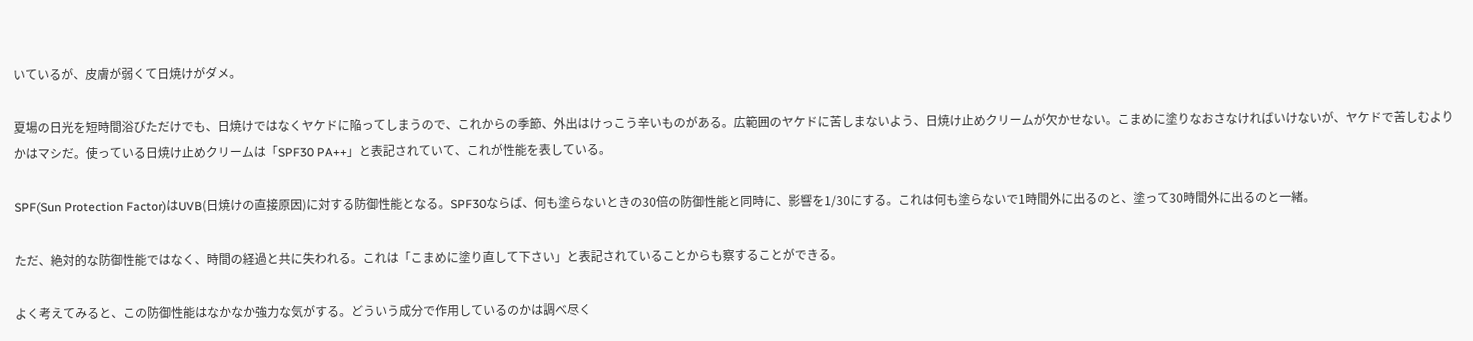いているが、皮膚が弱くて日焼けがダメ。

夏場の日光を短時間浴びただけでも、日焼けではなくヤケドに陥ってしまうので、これからの季節、外出はけっこう辛いものがある。広範囲のヤケドに苦しまないよう、日焼け止めクリームが欠かせない。こまめに塗りなおさなければいけないが、ヤケドで苦しむよりかはマシだ。使っている日焼け止めクリームは「SPF30 PA++」と表記されていて、これが性能を表している。

SPF(Sun Protection Factor)はUVB(日焼けの直接原因)に対する防御性能となる。SPF30ならば、何も塗らないときの30倍の防御性能と同時に、影響を1/30にする。これは何も塗らないで1時間外に出るのと、塗って30時間外に出るのと一緒。

ただ、絶対的な防御性能ではなく、時間の経過と共に失われる。これは「こまめに塗り直して下さい」と表記されていることからも察することができる。

よく考えてみると、この防御性能はなかなか強力な気がする。どういう成分で作用しているのかは調べ尽く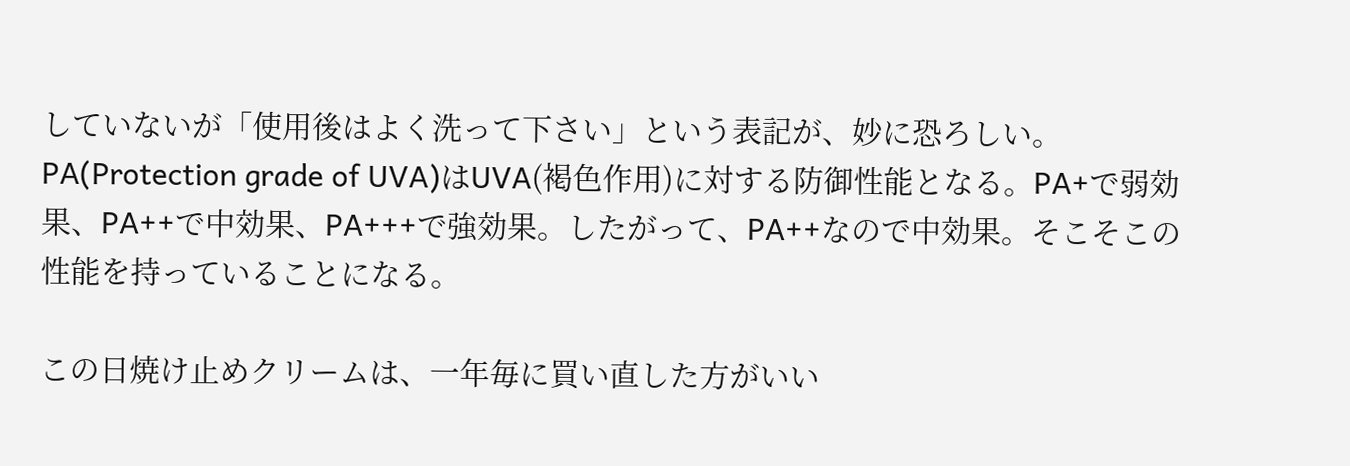していないが「使用後はよく洗って下さい」という表記が、妙に恐ろしい。PA(Protection grade of UVA)はUVA(褐色作用)に対する防御性能となる。PA+で弱効果、PA++で中効果、PA+++で強効果。したがって、PA++なので中効果。そこそこの性能を持っていることになる。

この日焼け止めクリームは、一年毎に買い直した方がいい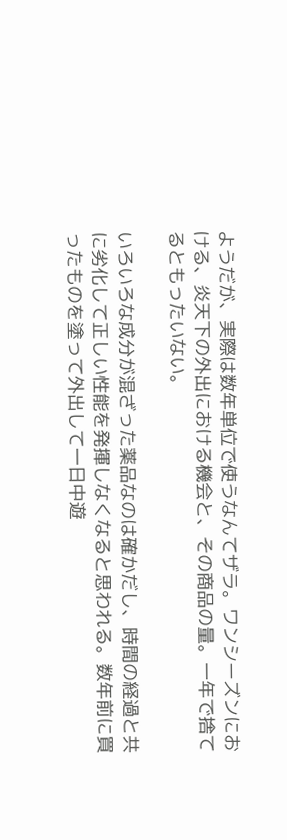ようだが、実際は数年単位で使うなんてザラ。ワンシーズンにおける、炎天下の外出における機会と、その商品の量。一年で捨てるともったいない。

いろいろな成分が混ざった薬品なのは確かだし、時間の経過と共に劣化して正しい性能を発揮しなくなると思われる。数年前に買ったものを塗って外出して一日中遊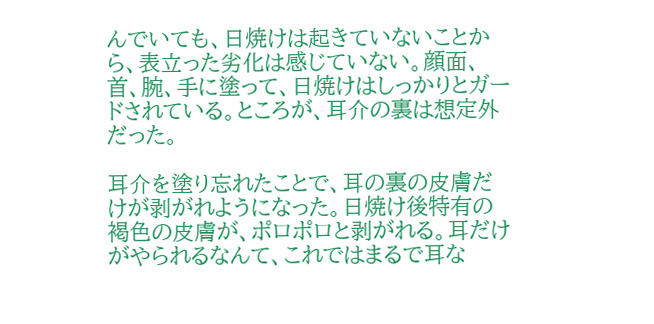んでいても、日焼けは起きていないことから、表立った劣化は感じていない。顔面、首、腕、手に塗って、日焼けはしっかりとガードされている。ところが、耳介の裏は想定外だった。

耳介を塗り忘れたことで、耳の裏の皮膚だけが剥がれようになった。日焼け後特有の褐色の皮膚が、ポロポロと剥がれる。耳だけがやられるなんて、これではまるで耳な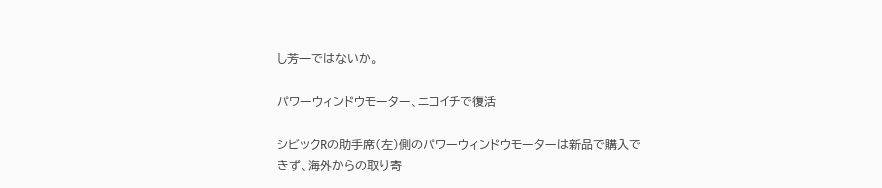し芳一ではないか。

パワーウィンドウモーター、ニコイチで復活

シビックRの助手席(左)側のパワーウィンドウモーターは新品で購入できず、海外からの取り寄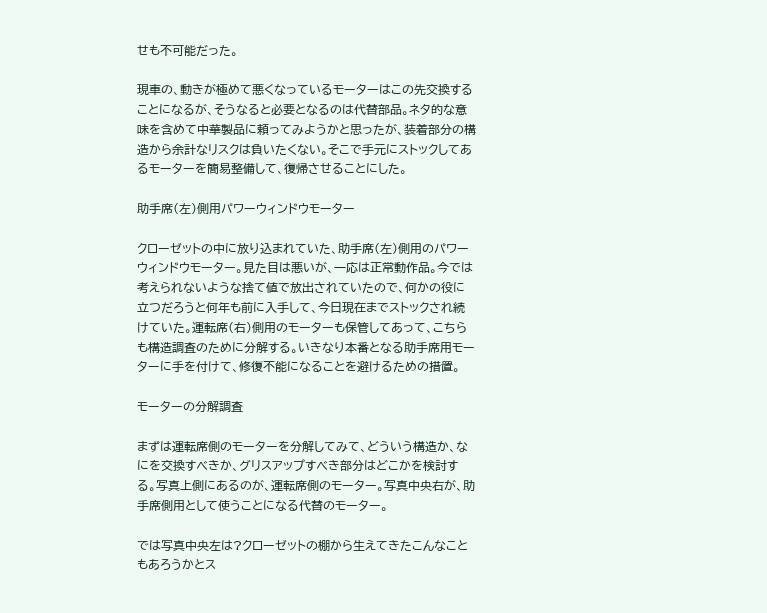せも不可能だった。

現車の、動きが極めて悪くなっているモーターはこの先交換することになるが、そうなると必要となるのは代替部品。ネタ的な意味を含めて中華製品に頼ってみようかと思ったが、装着部分の構造から余計なリスクは負いたくない。そこで手元にストックしてあるモーターを簡易整備して、復帰させることにした。

助手席(左)側用パワーウィンドウモーター

クローゼットの中に放り込まれていた、助手席(左)側用のパワーウィンドウモーター。見た目は悪いが、一応は正常動作品。今では考えられないような捨て値で放出されていたので、何かの役に立つだろうと何年も前に入手して、今日現在までストックされ続けていた。運転席(右)側用のモーターも保管してあって、こちらも構造調査のために分解する。いきなり本番となる助手席用モーターに手を付けて、修復不能になることを避けるための措置。

モーターの分解調査

まずは運転席側のモーターを分解してみて、どういう構造か、なにを交換すべきか、グリスアップすべき部分はどこかを検討する。写真上側にあるのが、運転席側のモーター。写真中央右が、助手席側用として使うことになる代替のモーター。

では写真中央左は?クローゼットの棚から生えてきたこんなこともあろうかとス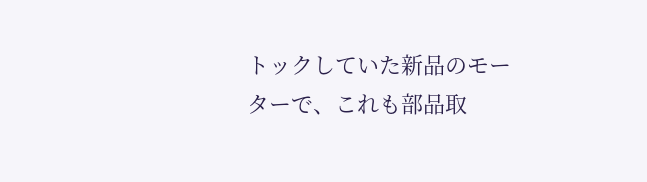トックしていた新品のモーターで、これも部品取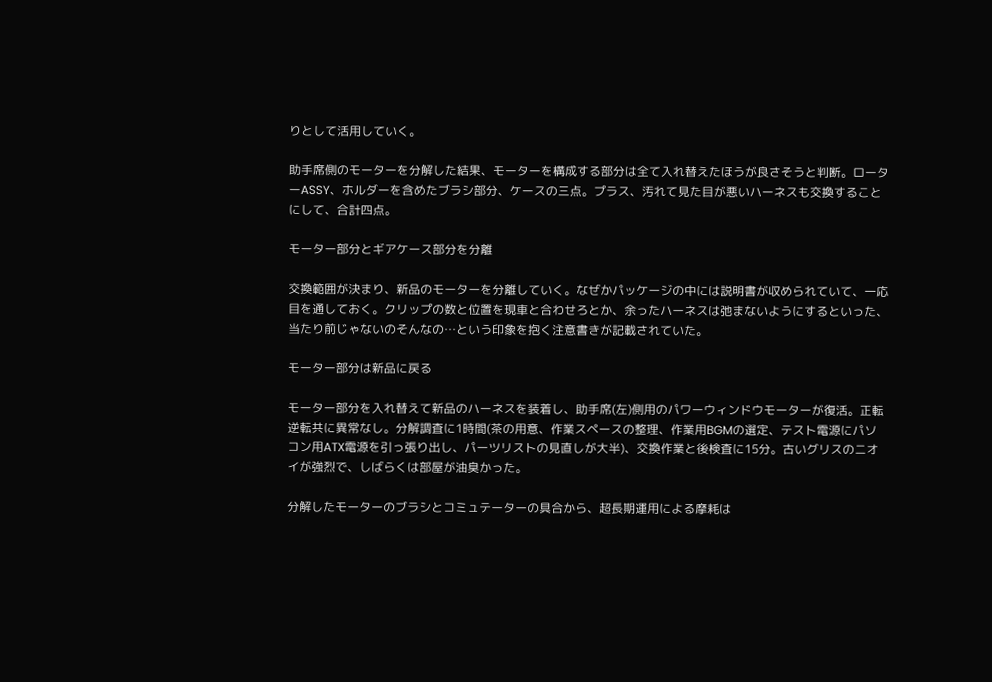りとして活用していく。

助手席側のモーターを分解した結果、モーターを構成する部分は全て入れ替えたほうが良さそうと判断。ローターASSY、ホルダーを含めたブラシ部分、ケースの三点。プラス、汚れて見た目が悪いハーネスも交換することにして、合計四点。

モーター部分とギアケース部分を分離

交換範囲が決まり、新品のモーターを分離していく。なぜかパッケージの中には説明書が収められていて、一応目を通しておく。クリップの数と位置を現車と合わせろとか、余ったハーネスは弛まないようにするといった、当たり前じゃないのそんなの…という印象を抱く注意書きが記載されていた。

モーター部分は新品に戻る

モーター部分を入れ替えて新品のハーネスを装着し、助手席(左)側用のパワーウィンドウモーターが復活。正転逆転共に異常なし。分解調査に1時間(茶の用意、作業スペースの整理、作業用BGMの選定、テスト電源にパソコン用ATX電源を引っ張り出し、パーツリストの見直しが大半)、交換作業と後検査に15分。古いグリスのニオイが強烈で、しばらくは部屋が油臭かった。

分解したモーターのブラシとコミュテーターの具合から、超長期運用による摩耗は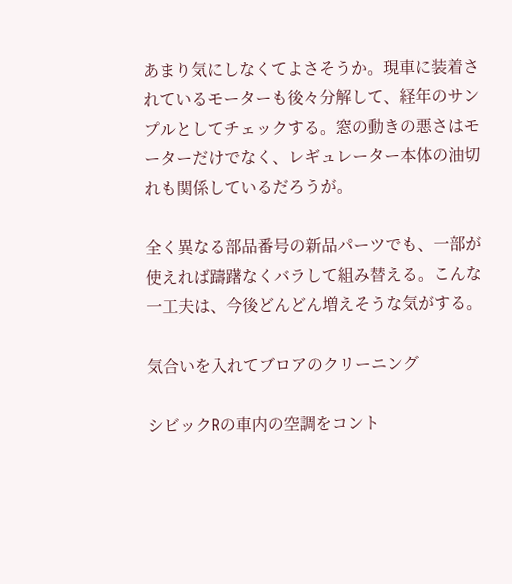あまり気にしなくてよさそうか。現車に装着されているモーターも後々分解して、経年のサンプルとしてチェックする。窓の動きの悪さはモーターだけでなく、レギュレーター本体の油切れも関係しているだろうが。

全く異なる部品番号の新品パーツでも、一部が使えれば躊躇なくバラして組み替える。こんな一工夫は、今後どんどん増えそうな気がする。

気合いを入れてブロアのクリーニング

シビックRの車内の空調をコント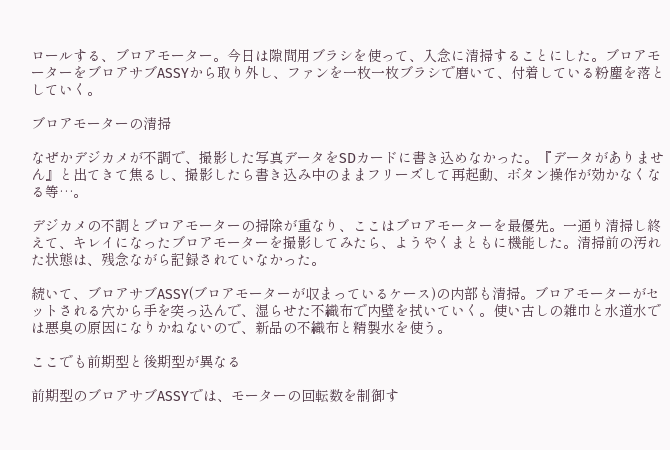ロールする、ブロアモーター。今日は隙間用ブラシを使って、入念に清掃することにした。ブロアモーターをブロアサブASSYから取り外し、ファンを一枚一枚ブラシで磨いて、付着している粉塵を落としていく。

ブロアモーターの清掃

なぜかデジカメが不調で、撮影した写真データをSDカードに書き込めなかった。『データがありません』と出てきて焦るし、撮影したら書き込み中のままフリーズして再起動、ボタン操作が効かなくなる等…。

デジカメの不調とブロアモーターの掃除が重なり、ここはブロアモーターを最優先。一通り清掃し終えて、キレイになったブロアモーターを撮影してみたら、ようやくまともに機能した。清掃前の汚れた状態は、残念ながら記録されていなかった。

続いて、ブロアサブASSY(ブロアモーターが収まっているケース)の内部も清掃。ブロアモーターがセットされる穴から手を突っ込んで、湿らせた不織布で内壁を拭いていく。使い古しの雑巾と水道水では悪臭の原因になりかねないので、新品の不織布と精製水を使う。

ここでも前期型と後期型が異なる

前期型のブロアサブASSYでは、モーターの回転数を制御す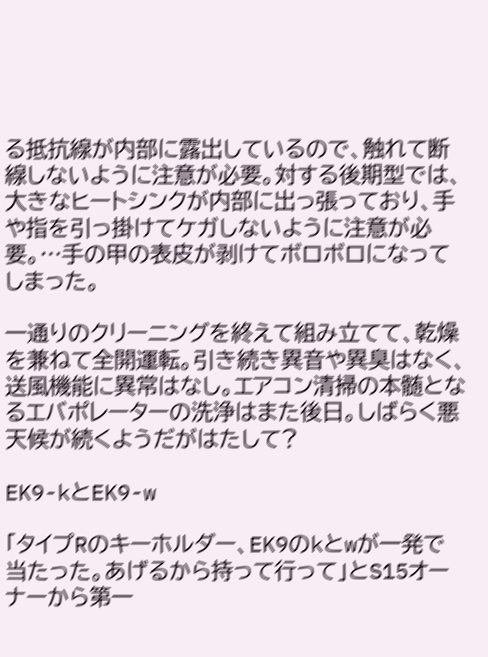る抵抗線が内部に露出しているので、触れて断線しないように注意が必要。対する後期型では、大きなヒートシンクが内部に出っ張っており、手や指を引っ掛けてケガしないように注意が必要。…手の甲の表皮が剥けてボロボロになってしまった。

一通りのクリーニングを終えて組み立てて、乾燥を兼ねて全開運転。引き続き異音や異臭はなく、送風機能に異常はなし。エアコン清掃の本髄となるエバポレーターの洗浄はまた後日。しばらく悪天候が続くようだがはたして?

EK9-kとEK9-w

「タイプRのキーホルダー、EK9のkとwが一発で当たった。あげるから持って行って」とS15オーナーから第一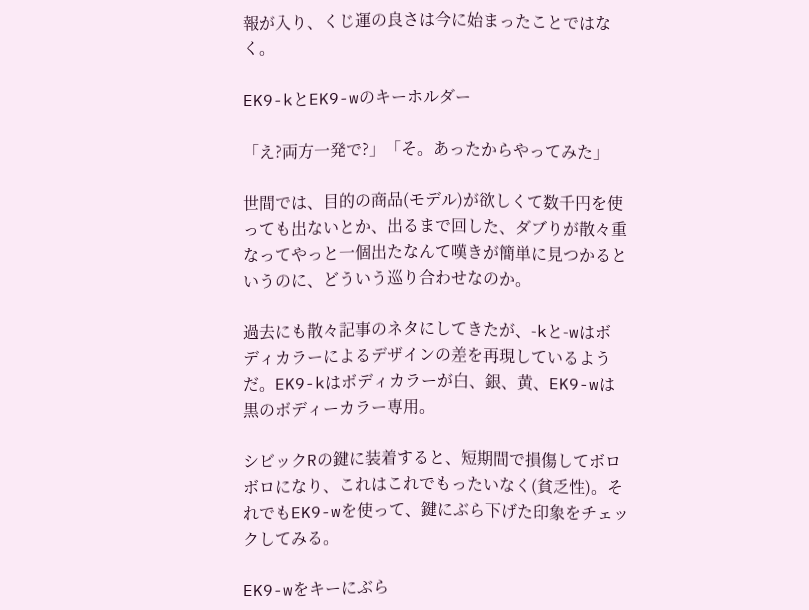報が入り、くじ運の良さは今に始まったことではなく。

EK9-kとEK9-wのキーホルダー

「え?両方一発で?」「そ。あったからやってみた」

世間では、目的の商品(モデル)が欲しくて数千円を使っても出ないとか、出るまで回した、ダブりが散々重なってやっと一個出たなんて嘆きが簡単に見つかるというのに、どういう巡り合わせなのか。

過去にも散々記事のネタにしてきたが、-kと-wはボディカラーによるデザインの差を再現しているようだ。EK9-kはボディカラーが白、銀、黄、EK9-wは黒のボディーカラー専用。

シビックRの鍵に装着すると、短期間で損傷してボロボロになり、これはこれでもったいなく(貧乏性)。それでもEK9-wを使って、鍵にぶら下げた印象をチェックしてみる。

EK9-wをキーにぶら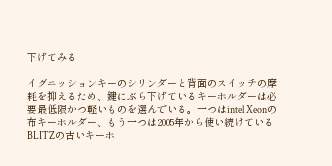下げてみる

イグニッションキーのシリンダーと背面のスイッチの摩耗を抑えるため、鍵にぶら下げているキーホルダーは必要最低限かつ軽いものを選んでいる。一つはintel Xeonの布キーホルダー、もう一つは2005年から使い続けているBLITZの古いキーホ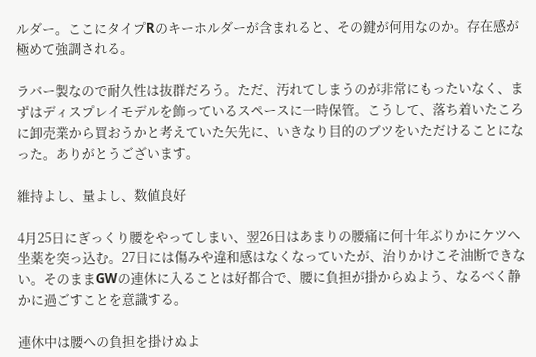ルダー。ここにタイプRのキーホルダーが含まれると、その鍵が何用なのか。存在感が極めて強調される。

ラバー製なので耐久性は抜群だろう。ただ、汚れてしまうのが非常にもったいなく、まずはディスプレイモデルを飾っているスペースに一時保管。こうして、落ち着いたころに卸売業から買おうかと考えていた矢先に、いきなり目的のブツをいただけることになった。ありがとうございます。

維持よし、量よし、数値良好

4月25日にぎっくり腰をやってしまい、翌26日はあまりの腰痛に何十年ぶりかにケツへ坐薬を突っ込む。27日には傷みや違和感はなくなっていたが、治りかけこそ油断できない。そのままGWの連休に入ることは好都合で、腰に負担が掛からぬよう、なるべく静かに過ごすことを意識する。

連休中は腰への負担を掛けぬよ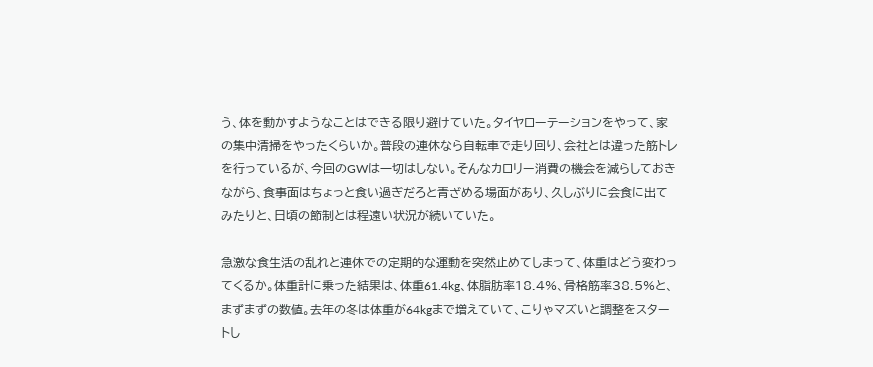う、体を動かすようなことはできる限り避けていた。タイヤローテーションをやって、家の集中清掃をやったくらいか。普段の連休なら自転車で走り回り、会社とは違った筋トレを行っているが、今回のGWは一切はしない。そんなカロリー消費の機会を減らしておきながら、食事面はちょっと食い過ぎだろと青ざめる場面があり、久しぶりに会食に出てみたりと、日頃の節制とは程遠い状況が続いていた。

急激な食生活の乱れと連休での定期的な運動を突然止めてしまって、体重はどう変わってくるか。体重計に乗った結果は、体重61.4kg、体脂肪率18.4%、骨格筋率38.5%と、まずまずの数値。去年の冬は体重が64kgまで増えていて、こりゃマズいと調整をスタートし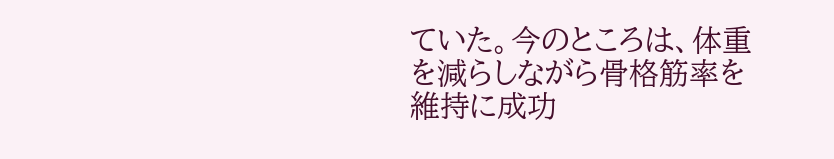ていた。今のところは、体重を減らしながら骨格筋率を維持に成功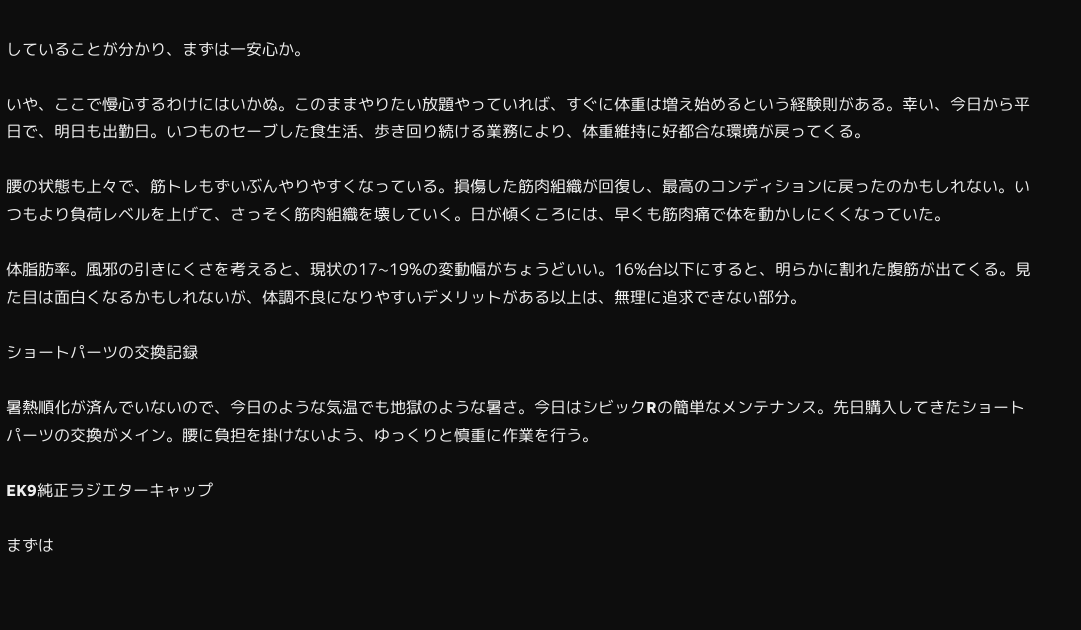していることが分かり、まずは一安心か。

いや、ここで慢心するわけにはいかぬ。このままやりたい放題やっていれば、すぐに体重は増え始めるという経験則がある。幸い、今日から平日で、明日も出勤日。いつものセーブした食生活、歩き回り続ける業務により、体重維持に好都合な環境が戻ってくる。

腰の状態も上々で、筋トレもずいぶんやりやすくなっている。損傷した筋肉組織が回復し、最高のコンディションに戻ったのかもしれない。いつもより負荷レベルを上げて、さっそく筋肉組織を壊していく。日が傾くころには、早くも筋肉痛で体を動かしにくくなっていた。

体脂肪率。風邪の引きにくさを考えると、現状の17~19%の変動幅がちょうどいい。16%台以下にすると、明らかに割れた腹筋が出てくる。見た目は面白くなるかもしれないが、体調不良になりやすいデメリットがある以上は、無理に追求できない部分。

ショートパーツの交換記録

暑熱順化が済んでいないので、今日のような気温でも地獄のような暑さ。今日はシビックRの簡単なメンテナンス。先日購入してきたショートパーツの交換がメイン。腰に負担を掛けないよう、ゆっくりと慎重に作業を行う。

EK9純正ラジエターキャップ

まずは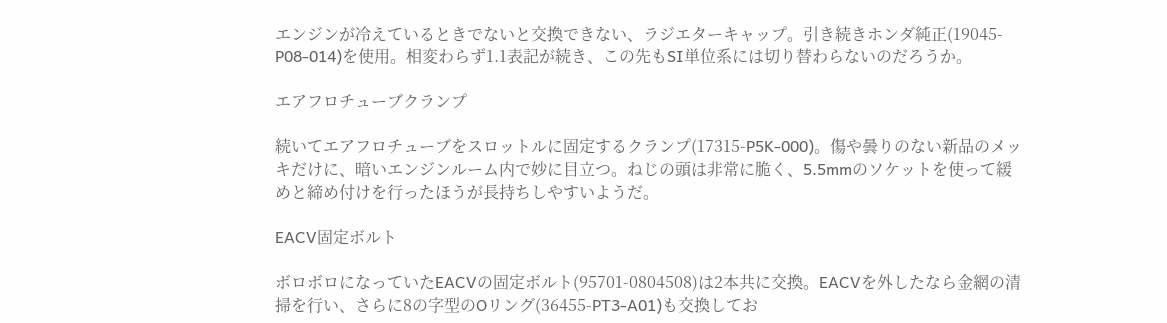エンジンが冷えているときでないと交換できない、ラジエターキャップ。引き続きホンダ純正(19045-P08-014)を使用。相変わらず1.1表記が続き、この先もSI単位系には切り替わらないのだろうか。

エアフロチューブクランプ

続いてエアフロチューブをスロットルに固定するクランプ(17315-P5K-000)。傷や曇りのない新品のメッキだけに、暗いエンジンルーム内で妙に目立つ。ねじの頭は非常に脆く、5.5mmのソケットを使って緩めと締め付けを行ったほうが長持ちしやすいようだ。

EACV固定ボルト

ボロボロになっていたEACVの固定ボルト(95701-0804508)は2本共に交換。EACVを外したなら金網の清掃を行い、さらに8の字型のOリング(36455-PT3-A01)も交換してお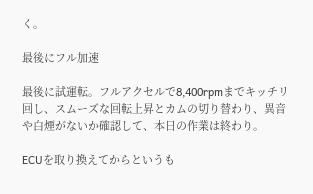く。

最後にフル加速

最後に試運転。フルアクセルで8,400rpmまでキッチリ回し、スムーズな回転上昇とカムの切り替わり、異音や白煙がないか確認して、本日の作業は終わり。

ECUを取り換えてからというも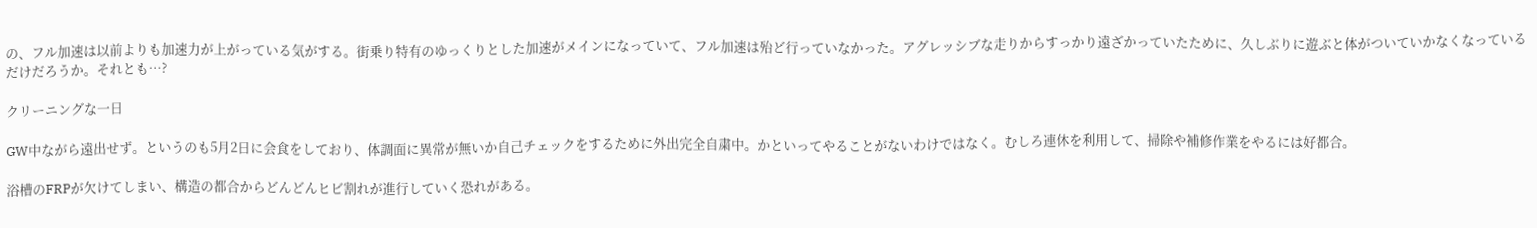の、フル加速は以前よりも加速力が上がっている気がする。街乗り特有のゆっくりとした加速がメインになっていて、フル加速は殆ど行っていなかった。アグレッシブな走りからすっかり遠ざかっていたために、久しぶりに遊ぶと体がついていかなくなっているだけだろうか。それとも…?

クリーニングな一日

GW中ながら遠出せず。というのも5月2日に会食をしており、体調面に異常が無いか自己チェックをするために外出完全自粛中。かといってやることがないわけではなく。むしろ連休を利用して、掃除や補修作業をやるには好都合。

浴槽のFRPが欠けてしまい、構造の都合からどんどんヒビ割れが進行していく恐れがある。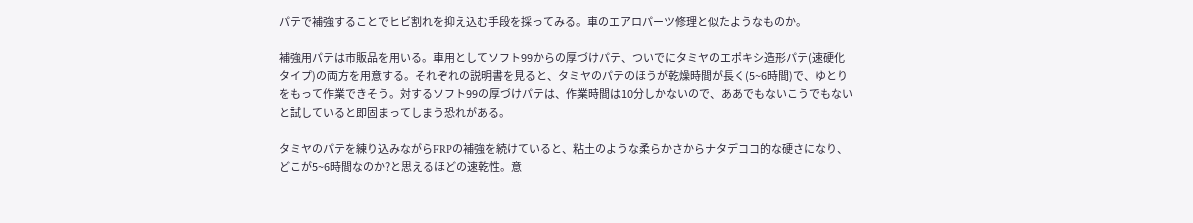パテで補強することでヒビ割れを抑え込む手段を採ってみる。車のエアロパーツ修理と似たようなものか。

補強用パテは市販品を用いる。車用としてソフト99からの厚づけパテ、ついでにタミヤのエポキシ造形パテ(速硬化タイプ)の両方を用意する。それぞれの説明書を見ると、タミヤのパテのほうが乾燥時間が長く(5~6時間)で、ゆとりをもって作業できそう。対するソフト99の厚づけパテは、作業時間は10分しかないので、ああでもないこうでもないと試していると即固まってしまう恐れがある。

タミヤのパテを練り込みながらFRPの補強を続けていると、粘土のような柔らかさからナタデココ的な硬さになり、どこが5~6時間なのか?と思えるほどの速乾性。意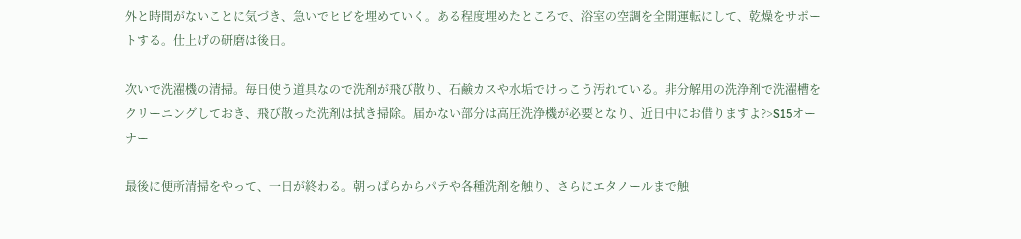外と時間がないことに気づき、急いでヒビを埋めていく。ある程度埋めたところで、浴室の空調を全開運転にして、乾燥をサポートする。仕上げの研磨は後日。

次いで洗濯機の清掃。毎日使う道具なので洗剤が飛び散り、石鹸カスや水垢でけっこう汚れている。非分解用の洗浄剤で洗濯槽をクリーニングしておき、飛び散った洗剤は拭き掃除。届かない部分は高圧洗浄機が必要となり、近日中にお借りますよ?>S15オーナー

最後に便所清掃をやって、一日が終わる。朝っぱらからパテや各種洗剤を触り、さらにエタノールまで触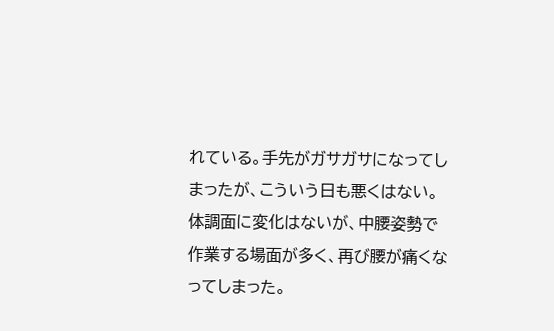れている。手先がガサガサになってしまったが、こういう日も悪くはない。体調面に変化はないが、中腰姿勢で作業する場面が多く、再び腰が痛くなってしまった。